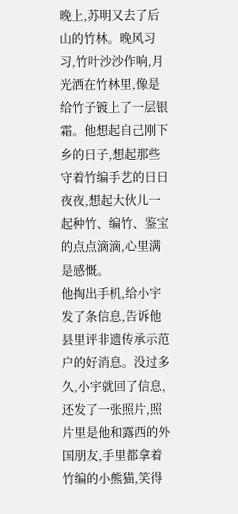晚上,苏明又去了后山的竹林。晚风习习,竹叶沙沙作响,月光洒在竹林里,像是给竹子镀上了一层银霜。他想起自己刚下乡的日子,想起那些守着竹编手艺的日日夜夜,想起大伙儿一起种竹、编竹、鉴宝的点点滴滴,心里满是感慨。
他掏出手机,给小宇发了条信息,告诉他县里评非遗传承示范户的好消息。没过多久,小宇就回了信息,还发了一张照片,照片里是他和露西的外国朋友,手里都拿着竹编的小熊猫,笑得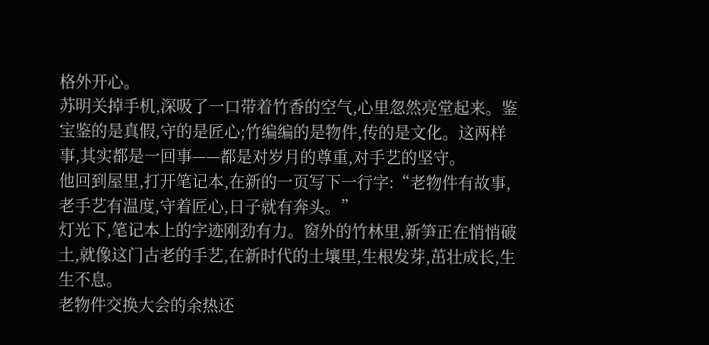格外开心。
苏明关掉手机,深吸了一口带着竹香的空气,心里忽然亮堂起来。鉴宝鉴的是真假,守的是匠心;竹编编的是物件,传的是文化。这两样事,其实都是一回事——都是对岁月的尊重,对手艺的坚守。
他回到屋里,打开笔记本,在新的一页写下一行字:“老物件有故事,老手艺有温度,守着匠心,日子就有奔头。”
灯光下,笔记本上的字迹刚劲有力。窗外的竹林里,新笋正在悄悄破土,就像这门古老的手艺,在新时代的土壤里,生根发芽,茁壮成长,生生不息。
老物件交换大会的余热还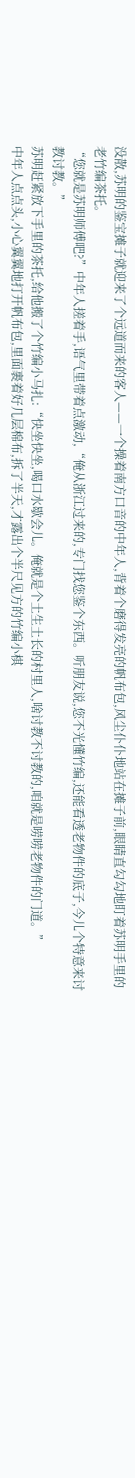没散,苏明的鉴宝摊子就迎来了个远道而来的客人——一个操着南方口音的中年人,背着个磨得发亮的帆布包,风尘仆仆地站在摊子前,眼睛直勾勾地盯着苏明手里的老竹编茶托。
“您就是苏明师傅吧?”中年人搓着手,语气里带着点激动,“俺从浙江过来的,专门找您鉴个东西。听朋友说,您不光懂竹编,还能看透老物件的底子,今儿个特意来讨教讨教。”
苏明赶紧放下手里的茶托,给他搬了个竹编小马扎:“快坐快坐,喝口水歇会儿。俺就是个土生土长的村里人,啥讨教不讨教的,咱就是唠唠老物件的门道。”
中年人点点头,小心翼翼地打开帆布包,里面裹着好几层棉布,拆了半天,才露出个半尺见方的竹编小棋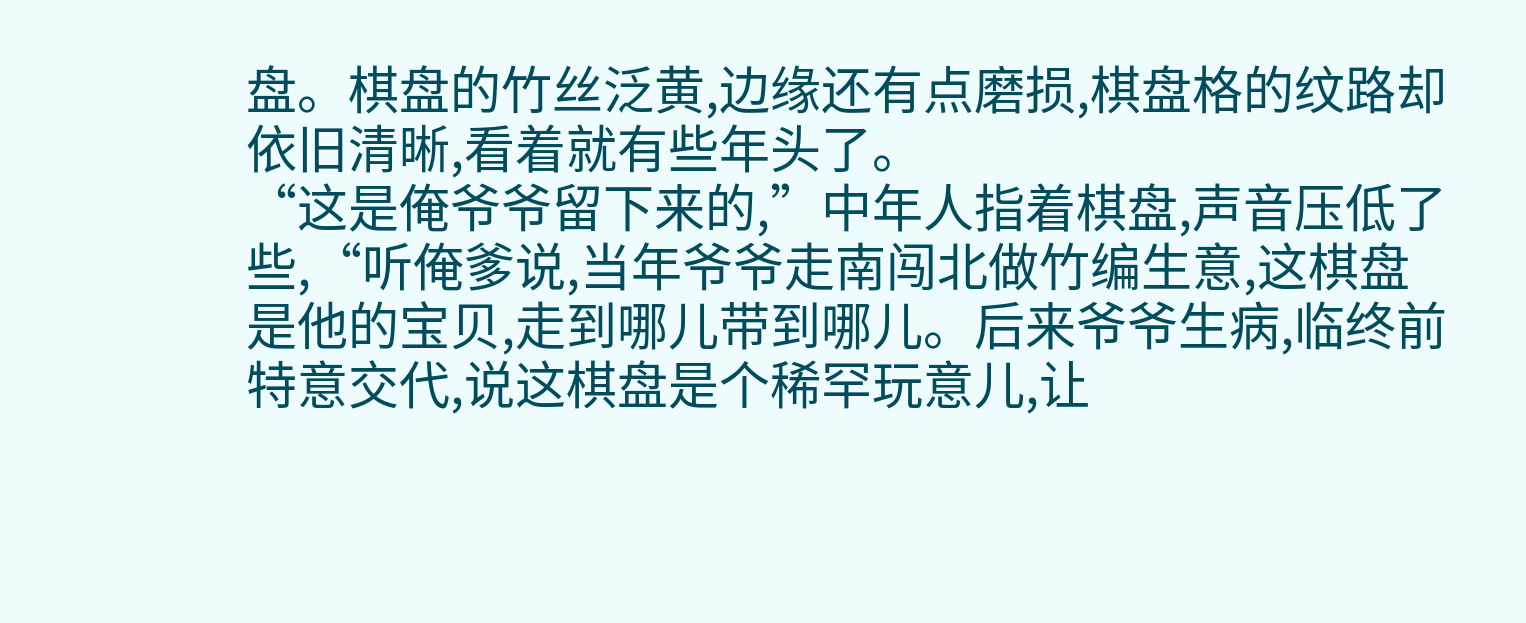盘。棋盘的竹丝泛黄,边缘还有点磨损,棋盘格的纹路却依旧清晰,看着就有些年头了。
“这是俺爷爷留下来的,”中年人指着棋盘,声音压低了些,“听俺爹说,当年爷爷走南闯北做竹编生意,这棋盘是他的宝贝,走到哪儿带到哪儿。后来爷爷生病,临终前特意交代,说这棋盘是个稀罕玩意儿,让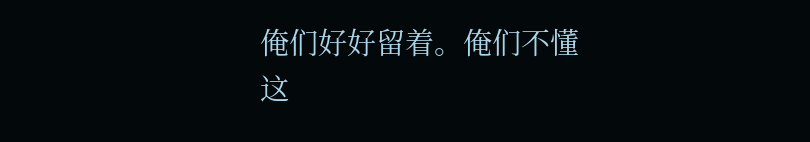俺们好好留着。俺们不懂这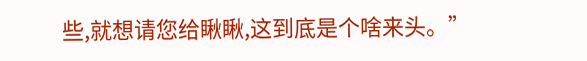些,就想请您给瞅瞅,这到底是个啥来头。”